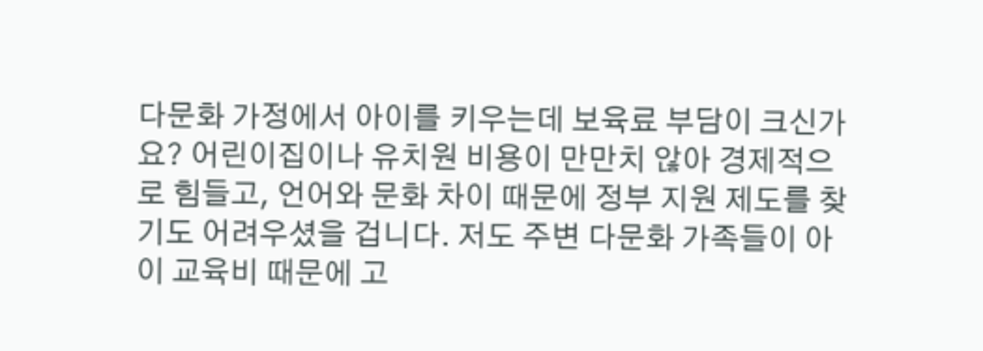다문화 가정에서 아이를 키우는데 보육료 부담이 크신가요? 어린이집이나 유치원 비용이 만만치 않아 경제적으로 힘들고, 언어와 문화 차이 때문에 정부 지원 제도를 찾기도 어려우셨을 겁니다. 저도 주변 다문화 가족들이 아이 교육비 때문에 고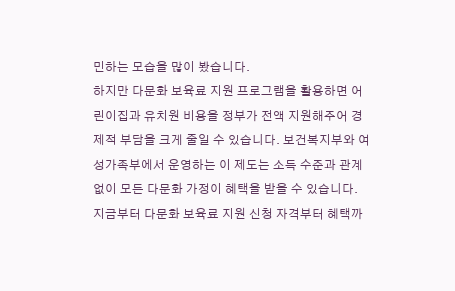민하는 모습을 많이 봤습니다.
하지만 다문화 보육료 지원 프로그램을 활용하면 어린이집과 유치원 비용을 정부가 전액 지원해주어 경제적 부담을 크게 줄일 수 있습니다. 보건복지부와 여성가족부에서 운영하는 이 제도는 소득 수준과 관계없이 모든 다문화 가정이 혜택을 받을 수 있습니다. 지금부터 다문화 보육료 지원 신청 자격부터 혜택까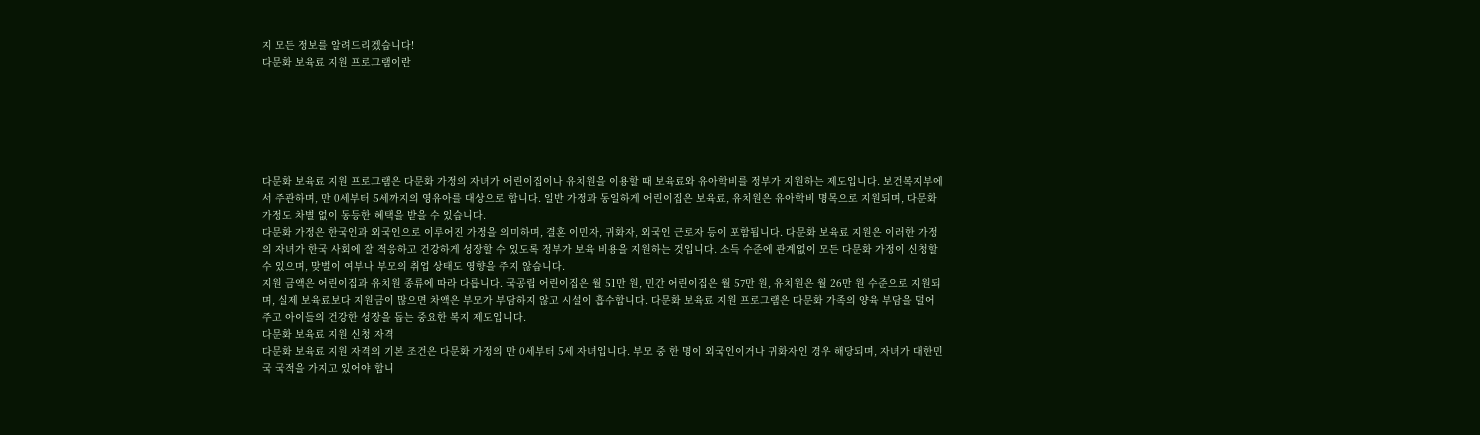지 모든 정보를 알려드리겠습니다!
다문화 보육료 지원 프로그램이란






다문화 보육료 지원 프로그램은 다문화 가정의 자녀가 어린이집이나 유치원을 이용할 때 보육료와 유아학비를 정부가 지원하는 제도입니다. 보건복지부에서 주관하며, 만 0세부터 5세까지의 영유아를 대상으로 합니다. 일반 가정과 동일하게 어린이집은 보육료, 유치원은 유아학비 명목으로 지원되며, 다문화 가정도 차별 없이 동등한 혜택을 받을 수 있습니다.
다문화 가정은 한국인과 외국인으로 이루어진 가정을 의미하며, 결혼 이민자, 귀화자, 외국인 근로자 등이 포함됩니다. 다문화 보육료 지원은 이러한 가정의 자녀가 한국 사회에 잘 적응하고 건강하게 성장할 수 있도록 정부가 보육 비용을 지원하는 것입니다. 소득 수준에 관계없이 모든 다문화 가정이 신청할 수 있으며, 맞벌이 여부나 부모의 취업 상태도 영향을 주지 않습니다.
지원 금액은 어린이집과 유치원 종류에 따라 다릅니다. 국공립 어린이집은 월 51만 원, 민간 어린이집은 월 57만 원, 유치원은 월 26만 원 수준으로 지원되며, 실제 보육료보다 지원금이 많으면 차액은 부모가 부담하지 않고 시설이 흡수합니다. 다문화 보육료 지원 프로그램은 다문화 가족의 양육 부담을 덜어주고 아이들의 건강한 성장을 돕는 중요한 복지 제도입니다.
다문화 보육료 지원 신청 자격
다문화 보육료 지원 자격의 기본 조건은 다문화 가정의 만 0세부터 5세 자녀입니다. 부모 중 한 명이 외국인이거나 귀화자인 경우 해당되며, 자녀가 대한민국 국적을 가지고 있어야 합니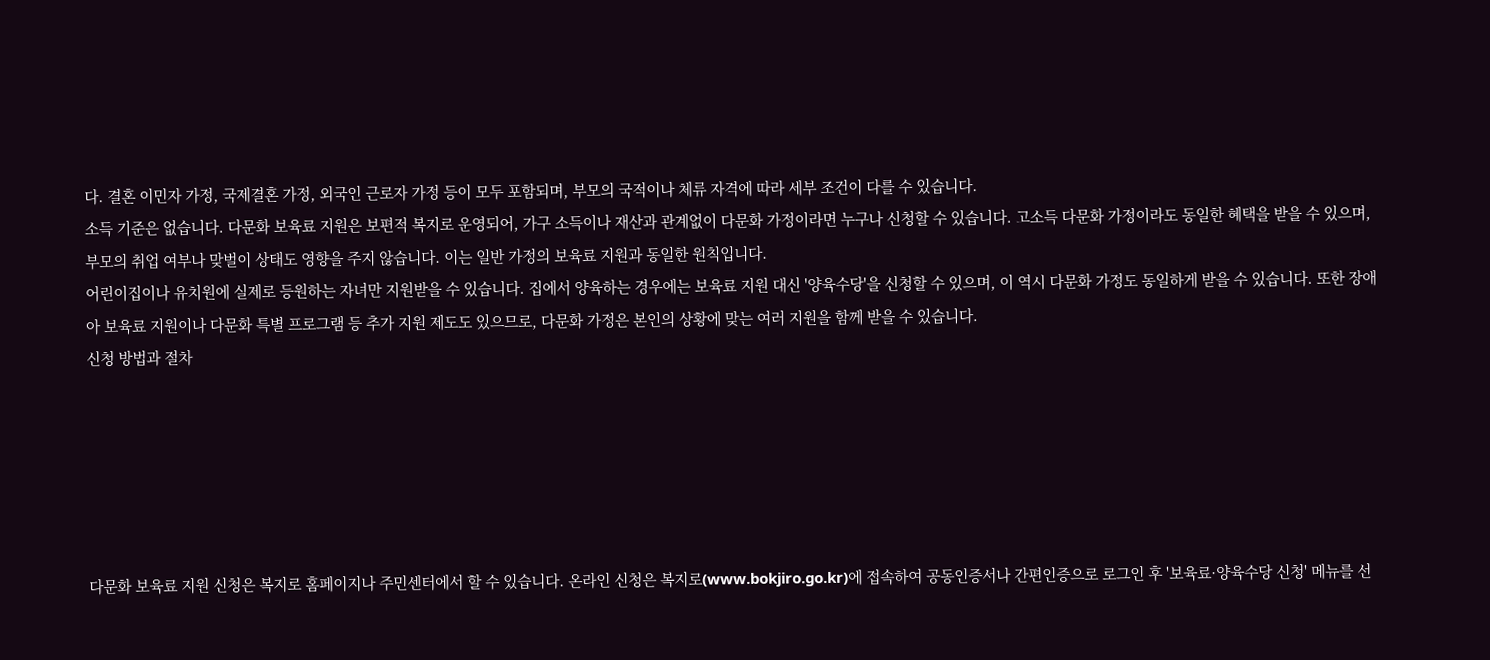다. 결혼 이민자 가정, 국제결혼 가정, 외국인 근로자 가정 등이 모두 포함되며, 부모의 국적이나 체류 자격에 따라 세부 조건이 다를 수 있습니다.
소득 기준은 없습니다. 다문화 보육료 지원은 보편적 복지로 운영되어, 가구 소득이나 재산과 관계없이 다문화 가정이라면 누구나 신청할 수 있습니다. 고소득 다문화 가정이라도 동일한 혜택을 받을 수 있으며, 부모의 취업 여부나 맞벌이 상태도 영향을 주지 않습니다. 이는 일반 가정의 보육료 지원과 동일한 원칙입니다.
어린이집이나 유치원에 실제로 등원하는 자녀만 지원받을 수 있습니다. 집에서 양육하는 경우에는 보육료 지원 대신 '양육수당'을 신청할 수 있으며, 이 역시 다문화 가정도 동일하게 받을 수 있습니다. 또한 장애아 보육료 지원이나 다문화 특별 프로그램 등 추가 지원 제도도 있으므로, 다문화 가정은 본인의 상황에 맞는 여러 지원을 함께 받을 수 있습니다.
신청 방법과 절차






다문화 보육료 지원 신청은 복지로 홈페이지나 주민센터에서 할 수 있습니다. 온라인 신청은 복지로(www.bokjiro.go.kr)에 접속하여 공동인증서나 간편인증으로 로그인 후 '보육료·양육수당 신청' 메뉴를 선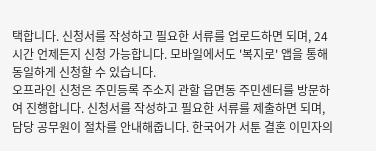택합니다. 신청서를 작성하고 필요한 서류를 업로드하면 되며, 24시간 언제든지 신청 가능합니다. 모바일에서도 '복지로' 앱을 통해 동일하게 신청할 수 있습니다.
오프라인 신청은 주민등록 주소지 관할 읍면동 주민센터를 방문하여 진행합니다. 신청서를 작성하고 필요한 서류를 제출하면 되며, 담당 공무원이 절차를 안내해줍니다. 한국어가 서툰 결혼 이민자의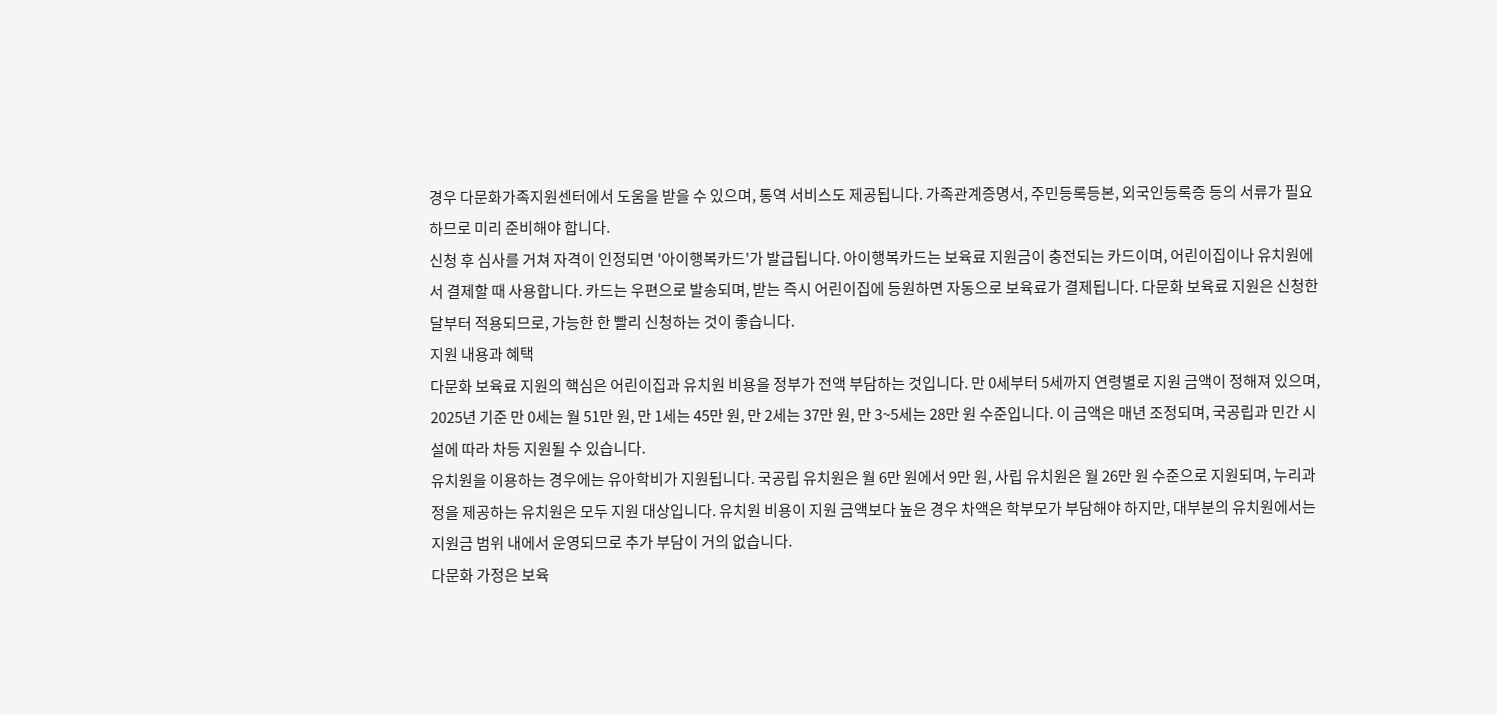경우 다문화가족지원센터에서 도움을 받을 수 있으며, 통역 서비스도 제공됩니다. 가족관계증명서, 주민등록등본, 외국인등록증 등의 서류가 필요하므로 미리 준비해야 합니다.
신청 후 심사를 거쳐 자격이 인정되면 '아이행복카드'가 발급됩니다. 아이행복카드는 보육료 지원금이 충전되는 카드이며, 어린이집이나 유치원에서 결제할 때 사용합니다. 카드는 우편으로 발송되며, 받는 즉시 어린이집에 등원하면 자동으로 보육료가 결제됩니다. 다문화 보육료 지원은 신청한 달부터 적용되므로, 가능한 한 빨리 신청하는 것이 좋습니다.
지원 내용과 혜택
다문화 보육료 지원의 핵심은 어린이집과 유치원 비용을 정부가 전액 부담하는 것입니다. 만 0세부터 5세까지 연령별로 지원 금액이 정해져 있으며, 2025년 기준 만 0세는 월 51만 원, 만 1세는 45만 원, 만 2세는 37만 원, 만 3~5세는 28만 원 수준입니다. 이 금액은 매년 조정되며, 국공립과 민간 시설에 따라 차등 지원될 수 있습니다.
유치원을 이용하는 경우에는 유아학비가 지원됩니다. 국공립 유치원은 월 6만 원에서 9만 원, 사립 유치원은 월 26만 원 수준으로 지원되며, 누리과정을 제공하는 유치원은 모두 지원 대상입니다. 유치원 비용이 지원 금액보다 높은 경우 차액은 학부모가 부담해야 하지만, 대부분의 유치원에서는 지원금 범위 내에서 운영되므로 추가 부담이 거의 없습니다.
다문화 가정은 보육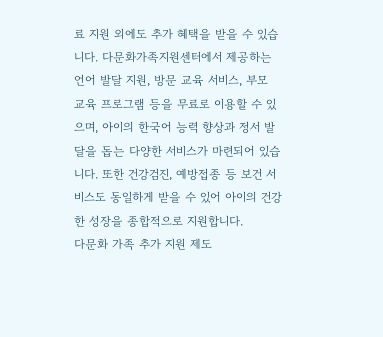료 지원 외에도 추가 혜택을 받을 수 있습니다. 다문화가족지원센터에서 제공하는 언어 발달 지원, 방문 교육 서비스, 부모 교육 프로그램 등을 무료로 이용할 수 있으며, 아이의 한국어 능력 향상과 정서 발달을 돕는 다양한 서비스가 마련되어 있습니다. 또한 건강검진, 예방접종 등 보건 서비스도 동일하게 받을 수 있어 아이의 건강한 성장을 종합적으로 지원합니다.
다문화 가족 추가 지원 제도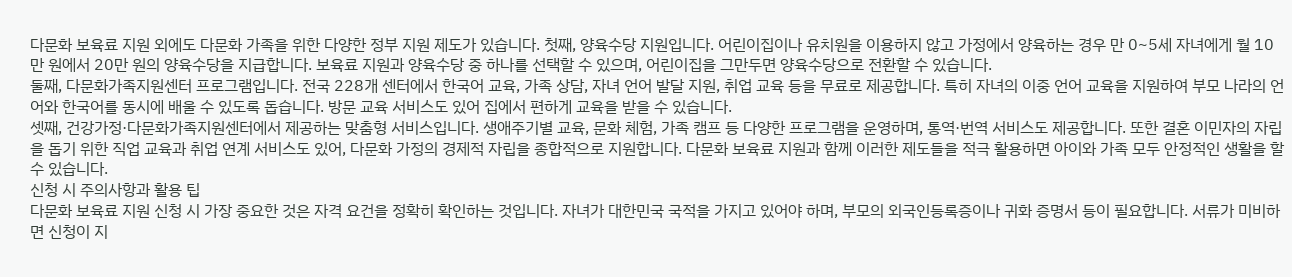다문화 보육료 지원 외에도 다문화 가족을 위한 다양한 정부 지원 제도가 있습니다. 첫째, 양육수당 지원입니다. 어린이집이나 유치원을 이용하지 않고 가정에서 양육하는 경우 만 0~5세 자녀에게 월 10만 원에서 20만 원의 양육수당을 지급합니다. 보육료 지원과 양육수당 중 하나를 선택할 수 있으며, 어린이집을 그만두면 양육수당으로 전환할 수 있습니다.
둘째, 다문화가족지원센터 프로그램입니다. 전국 228개 센터에서 한국어 교육, 가족 상담, 자녀 언어 발달 지원, 취업 교육 등을 무료로 제공합니다. 특히 자녀의 이중 언어 교육을 지원하여 부모 나라의 언어와 한국어를 동시에 배울 수 있도록 돕습니다. 방문 교육 서비스도 있어 집에서 편하게 교육을 받을 수 있습니다.
셋째, 건강가정·다문화가족지원센터에서 제공하는 맞춤형 서비스입니다. 생애주기별 교육, 문화 체험, 가족 캠프 등 다양한 프로그램을 운영하며, 통역·번역 서비스도 제공합니다. 또한 결혼 이민자의 자립을 돕기 위한 직업 교육과 취업 연계 서비스도 있어, 다문화 가정의 경제적 자립을 종합적으로 지원합니다. 다문화 보육료 지원과 함께 이러한 제도들을 적극 활용하면 아이와 가족 모두 안정적인 생활을 할 수 있습니다.
신청 시 주의사항과 활용 팁
다문화 보육료 지원 신청 시 가장 중요한 것은 자격 요건을 정확히 확인하는 것입니다. 자녀가 대한민국 국적을 가지고 있어야 하며, 부모의 외국인등록증이나 귀화 증명서 등이 필요합니다. 서류가 미비하면 신청이 지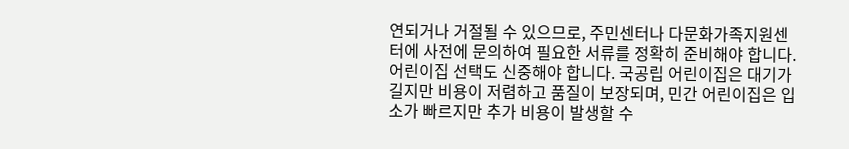연되거나 거절될 수 있으므로, 주민센터나 다문화가족지원센터에 사전에 문의하여 필요한 서류를 정확히 준비해야 합니다.
어린이집 선택도 신중해야 합니다. 국공립 어린이집은 대기가 길지만 비용이 저렴하고 품질이 보장되며, 민간 어린이집은 입소가 빠르지만 추가 비용이 발생할 수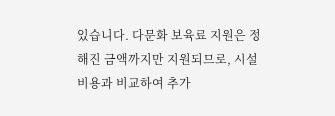있습니다. 다문화 보육료 지원은 정해진 금액까지만 지원되므로, 시설 비용과 비교하여 추가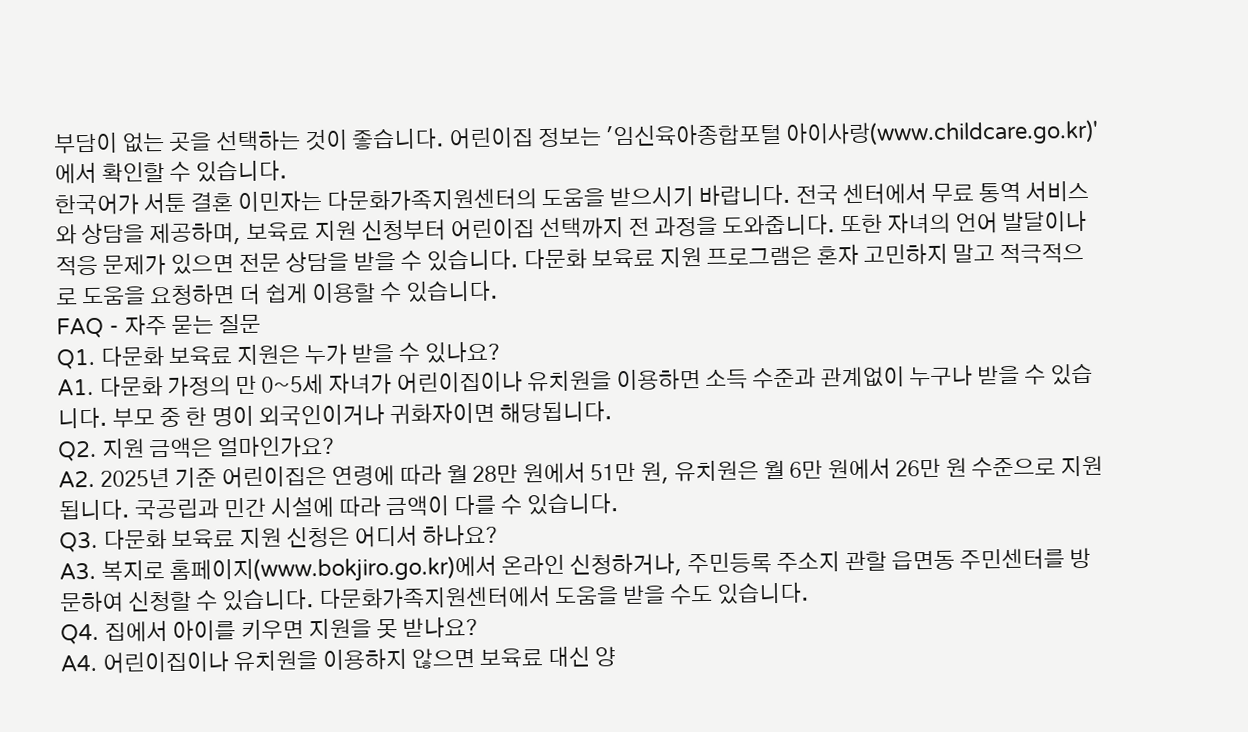부담이 없는 곳을 선택하는 것이 좋습니다. 어린이집 정보는 '임신육아종합포털 아이사랑(www.childcare.go.kr)'에서 확인할 수 있습니다.
한국어가 서툰 결혼 이민자는 다문화가족지원센터의 도움을 받으시기 바랍니다. 전국 센터에서 무료 통역 서비스와 상담을 제공하며, 보육료 지원 신청부터 어린이집 선택까지 전 과정을 도와줍니다. 또한 자녀의 언어 발달이나 적응 문제가 있으면 전문 상담을 받을 수 있습니다. 다문화 보육료 지원 프로그램은 혼자 고민하지 말고 적극적으로 도움을 요청하면 더 쉽게 이용할 수 있습니다.
FAQ - 자주 묻는 질문
Q1. 다문화 보육료 지원은 누가 받을 수 있나요?
A1. 다문화 가정의 만 0~5세 자녀가 어린이집이나 유치원을 이용하면 소득 수준과 관계없이 누구나 받을 수 있습니다. 부모 중 한 명이 외국인이거나 귀화자이면 해당됩니다.
Q2. 지원 금액은 얼마인가요?
A2. 2025년 기준 어린이집은 연령에 따라 월 28만 원에서 51만 원, 유치원은 월 6만 원에서 26만 원 수준으로 지원됩니다. 국공립과 민간 시설에 따라 금액이 다를 수 있습니다.
Q3. 다문화 보육료 지원 신청은 어디서 하나요?
A3. 복지로 홈페이지(www.bokjiro.go.kr)에서 온라인 신청하거나, 주민등록 주소지 관할 읍면동 주민센터를 방문하여 신청할 수 있습니다. 다문화가족지원센터에서 도움을 받을 수도 있습니다.
Q4. 집에서 아이를 키우면 지원을 못 받나요?
A4. 어린이집이나 유치원을 이용하지 않으면 보육료 대신 양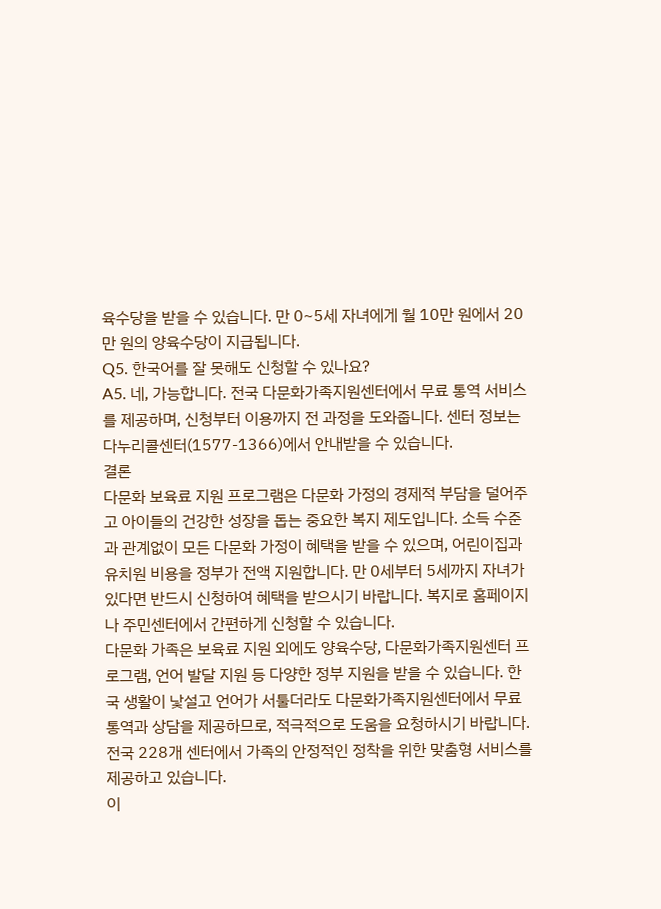육수당을 받을 수 있습니다. 만 0~5세 자녀에게 월 10만 원에서 20만 원의 양육수당이 지급됩니다.
Q5. 한국어를 잘 못해도 신청할 수 있나요?
A5. 네, 가능합니다. 전국 다문화가족지원센터에서 무료 통역 서비스를 제공하며, 신청부터 이용까지 전 과정을 도와줍니다. 센터 정보는 다누리콜센터(1577-1366)에서 안내받을 수 있습니다.
결론
다문화 보육료 지원 프로그램은 다문화 가정의 경제적 부담을 덜어주고 아이들의 건강한 성장을 돕는 중요한 복지 제도입니다. 소득 수준과 관계없이 모든 다문화 가정이 혜택을 받을 수 있으며, 어린이집과 유치원 비용을 정부가 전액 지원합니다. 만 0세부터 5세까지 자녀가 있다면 반드시 신청하여 혜택을 받으시기 바랍니다. 복지로 홈페이지나 주민센터에서 간편하게 신청할 수 있습니다.
다문화 가족은 보육료 지원 외에도 양육수당, 다문화가족지원센터 프로그램, 언어 발달 지원 등 다양한 정부 지원을 받을 수 있습니다. 한국 생활이 낯설고 언어가 서툴더라도 다문화가족지원센터에서 무료 통역과 상담을 제공하므로, 적극적으로 도움을 요청하시기 바랍니다. 전국 228개 센터에서 가족의 안정적인 정착을 위한 맞춤형 서비스를 제공하고 있습니다.
이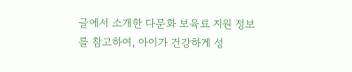글에서 소개한 다문화 보육료 지원 정보를 참고하여, 아이가 건강하게 성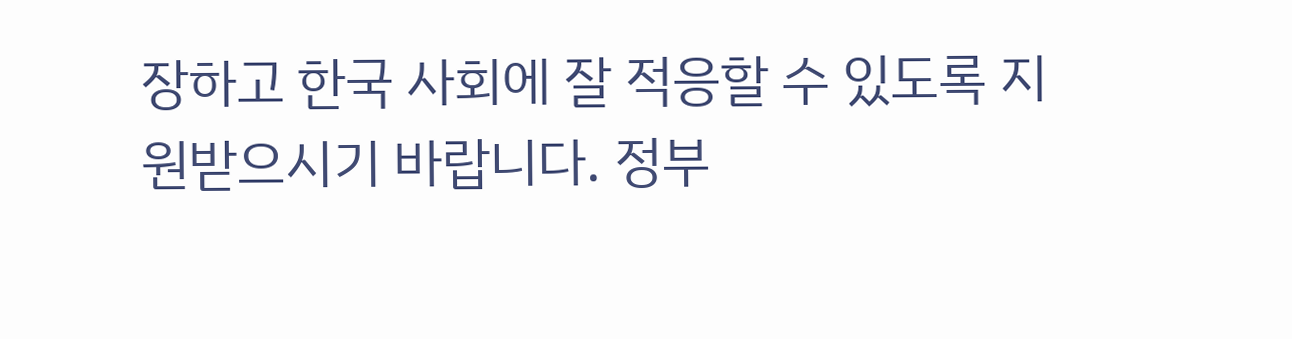장하고 한국 사회에 잘 적응할 수 있도록 지원받으시기 바랍니다. 정부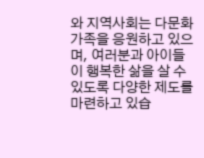와 지역사회는 다문화 가족을 응원하고 있으며, 여러분과 아이들이 행복한 삶을 살 수 있도록 다양한 제도를 마련하고 있습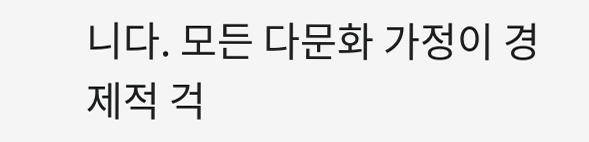니다. 모든 다문화 가정이 경제적 걱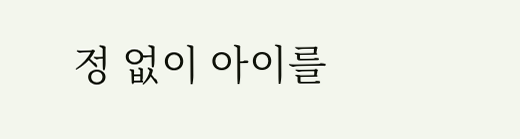정 없이 아이를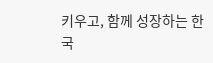키우고, 함께 성장하는 한국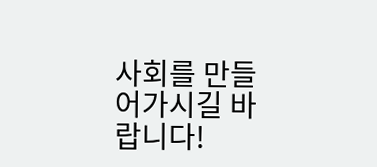사회를 만들어가시길 바랍니다!